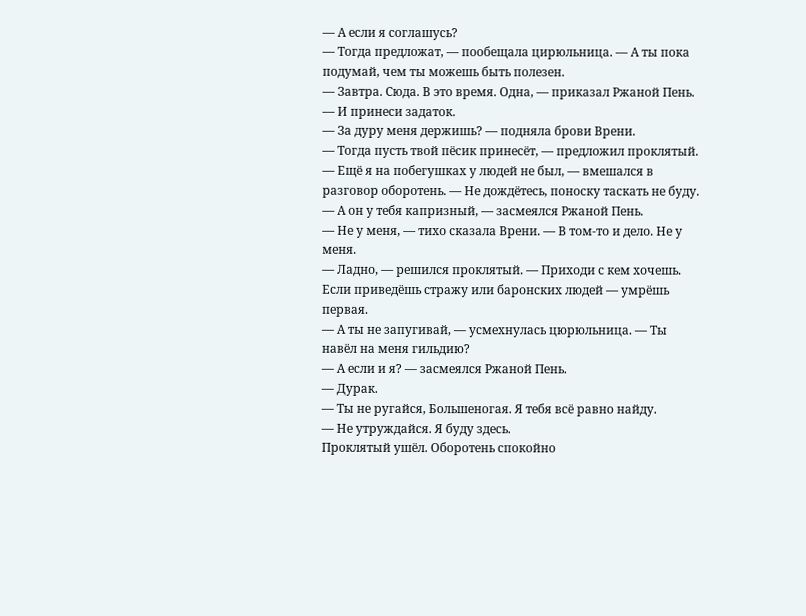— А если я соглашусь?
— Тогда предложат, — пообещала цирюльница. — А ты пока подумай, чем ты можешь быть полезен.
— Завтра. Сюда. В это время. Одна, — приказал Ржаной Пень. — И принеси задаток.
— За дуру меня держишь? — подняла брови Врени.
— Тогда пусть твой пёсик принесёт, — предложил проклятый.
— Ещё я на побегушках у людей не был, — вмешался в разговор оборотень. — Не дождётесь, поноску таскать не буду.
— А он у тебя капризный, — засмеялся Ржаной Пень.
— Не у меня, — тихо сказала Врени. — В том-то и дело. Не у меня.
— Ладно, — решился проклятый. — Приходи с кем хочешь. Если приведёшь стражу или баронских людей — умрёшь первая.
— А ты не запугивай, — усмехнулась цюрюльница. — Ты навёл на меня гильдию?
— А если и я? — засмеялся Ржаной Пень.
— Дурак.
— Ты не ругайся, Большеногая. Я тебя всё равно найду.
— Не утруждайся. Я буду здесь.
Проклятый ушёл. Оборотень спокойно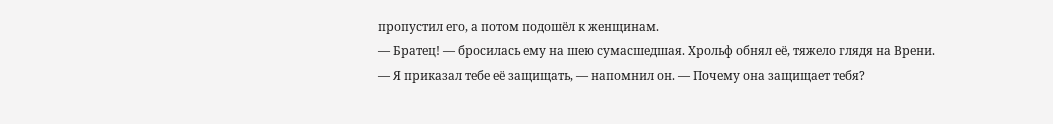пропустил его, а потом подошёл к женщинам.
— Братец! — бросилась ему на шею сумасшедшая. Хрольф обнял её, тяжело глядя на Врени.
— Я приказал тебе её защищать, — напомнил он. — Почему она защищает тебя?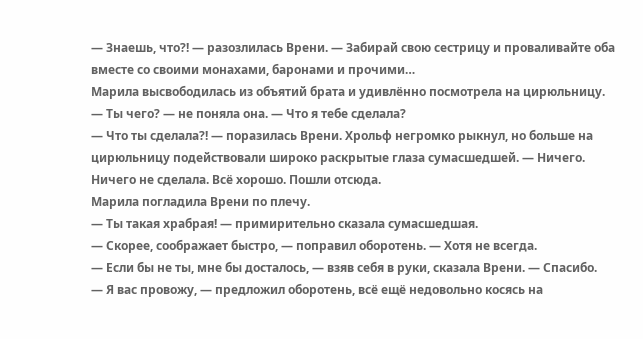— Знаешь, что?! — разозлилась Врени. — Забирай свою сестрицу и проваливайте оба вместе со своими монахами, баронами и прочими…
Марила высвободилась из объятий брата и удивлённо посмотрела на цирюльницу.
— Ты чего? — не поняла она. — Что я тебе сделала?
— Что ты сделала?! — поразилась Врени. Хрольф негромко рыкнул, но больше на цирюльницу подействовали широко раскрытые глаза сумасшедшей. — Ничего. Ничего не сделала. Всё хорошо. Пошли отсюда.
Марила погладила Врени по плечу.
— Ты такая храбрая! — примирительно сказала сумасшедшая.
— Скорее, соображает быстро, — поправил оборотень. — Хотя не всегда.
— Если бы не ты, мне бы досталось, — взяв себя в руки, сказала Врени. — Спасибо.
— Я вас провожу, — предложил оборотень, всё ещё недовольно косясь на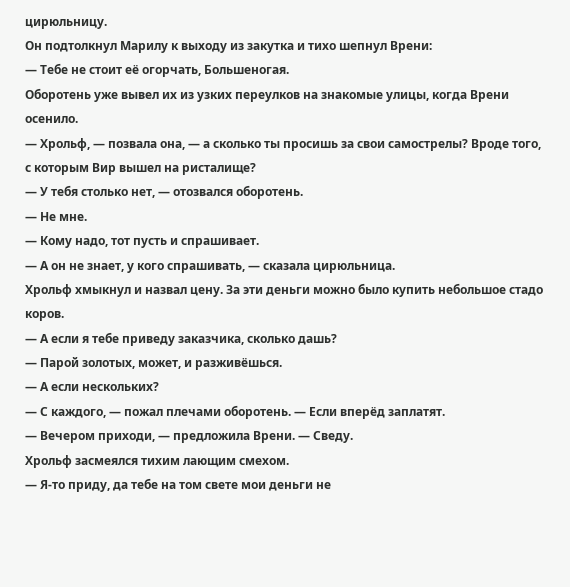цирюльницу.
Он подтолкнул Марилу к выходу из закутка и тихо шепнул Врени:
— Тебе не стоит её огорчать, Большеногая.
Оборотень уже вывел их из узких переулков на знакомые улицы, когда Врени осенило.
— Хрольф, — позвала она, — а сколько ты просишь за свои самострелы? Вроде того, с которым Вир вышел на ристалище?
— У тебя столько нет, — отозвался оборотень.
— Не мне.
— Кому надо, тот пусть и спрашивает.
— А он не знает, у кого спрашивать, — сказала цирюльница.
Хрольф хмыкнул и назвал цену. За эти деньги можно было купить небольшое стадо коров.
— А если я тебе приведу заказчика, сколько дашь?
— Парой золотых, может, и разживёшься.
— А если нескольких?
— С каждого, — пожал плечами оборотень. — Если вперёд заплатят.
— Вечером приходи, — предложила Врени. — Сведу.
Хрольф засмеялся тихим лающим смехом.
— Я-то приду, да тебе на том свете мои деньги не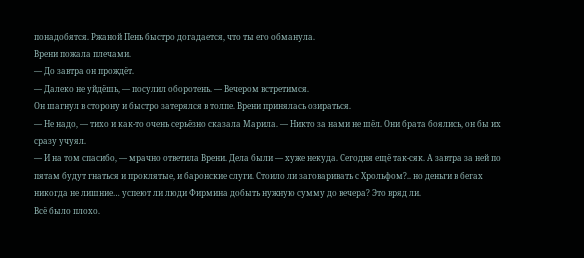понадобятся. Ржаной Пень быстро догадается, что ты его обманула.
Врени пожала плечами.
— До завтра он прождёт.
— Далеко не уйдёшь, — посулил оборотень. — Вечером встретимся.
Он шагнул в сторону и быстро затерялся в толпе. Врени принялась озираться.
— Не надо, — тихо и как-то очень серьёзно сказала Марила. — Никто за нами не шёл. Они брата боялись, он бы их сразу учуял.
— И на том спасибо, — мрачно ответила Врени. Дела были — хуже некуда. Сегодня ещё так-сяк. А завтра за ней по пятам будут гнаться и проклятые, и баронские слуги. Стоило ли заговаривать с Хрольфом?.. но деньги в бегах никогда не лишние… успеют ли люди Фирмина добыть нужную сумму до вечера? Это вряд ли.
Всё было плохо.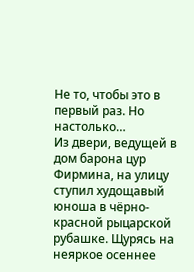Не то, чтобы это в первый раз. Но настолько…
Из двери, ведущей в дом барона цур Фирмина, на улицу ступил худощавый юноша в чёрно-красной рыцарской рубашке. Щурясь на неяркое осеннее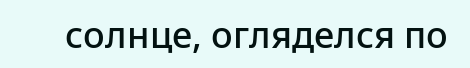солнце, огляделся по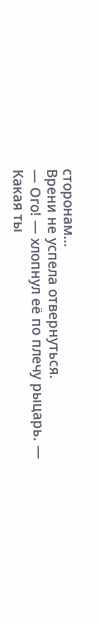сторонам…
Врени не успела отвернуться.
— Ого! — хлопнул её по плечу рыцарь. — Какая ты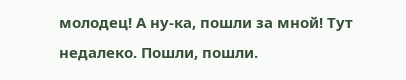молодец! А ну-ка, пошли за мной! Тут недалеко. Пошли, пошли.